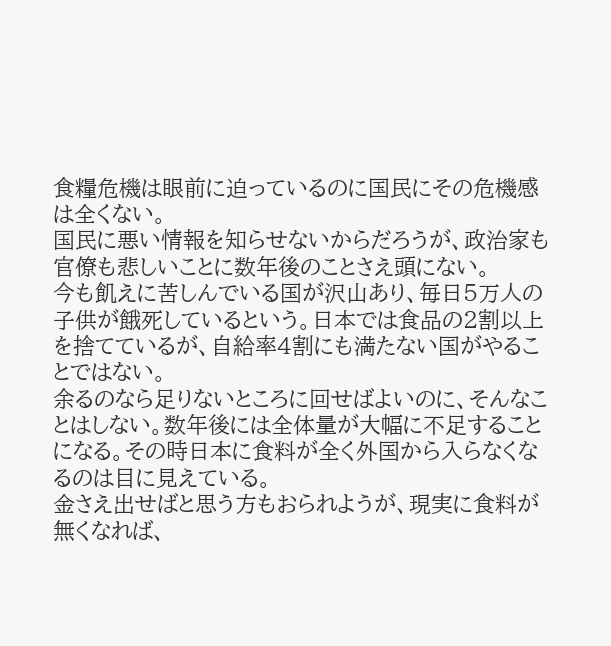食糧危機は眼前に迫っているのに国民にその危機感は全くない。
国民に悪い情報を知らせないからだろうが、政治家も官僚も悲しいことに数年後のことさえ頭にない。
今も飢えに苦しんでいる国が沢山あり、毎日5万人の子供が餓死しているという。日本では食品の2割以上を捨てているが、自給率4割にも満たない国がやることではない。
余るのなら足りないところに回せばよいのに、そんなことはしない。数年後には全体量が大幅に不足することになる。その時日本に食料が全く外国から入らなくなるのは目に見えている。
金さえ出せばと思う方もおられようが、現実に食料が無くなれば、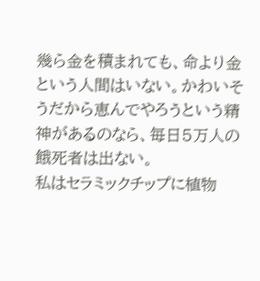幾ら金を積まれても、命より金という人間はいない。かわいそうだから恵んでやろうという精神があるのなら、毎日5万人の餓死者は出ない。
私はセラミックチップに植物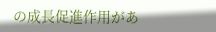の成長促進作用があ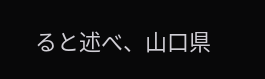ると述べ、山口県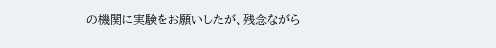の機関に実験をお願いしたが、残念ながら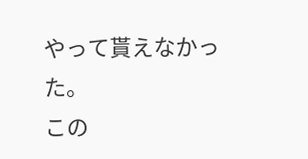やって貰えなかった。
この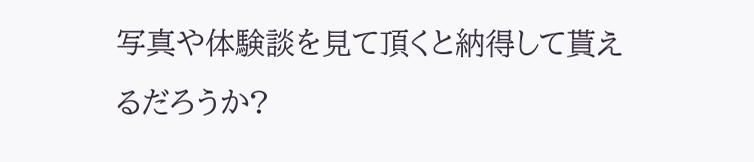写真や体験談を見て頂くと納得して貰えるだろうか?